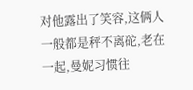对他露出了笑容,这俩人一般都是秤不离砣,老在一起,曼妮习惯往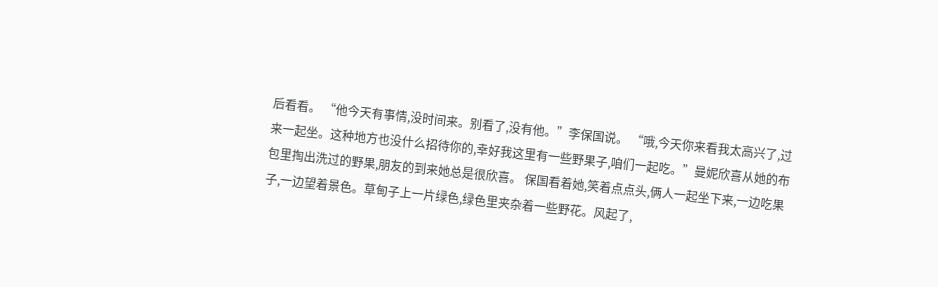后看看。 “他今天有事情,没时间来。别看了,没有他。”李保国说。 “哦,今天你来看我太高兴了,过来一起坐。这种地方也没什么招待你的,幸好我这里有一些野果子,咱们一起吃。”曼妮欣喜从她的布包里掏出洗过的野果,朋友的到来她总是很欣喜。 保国看着她,笑着点点头,俩人一起坐下来,一边吃果子,一边望着景色。草甸子上一片绿色,绿色里夹杂着一些野花。风起了,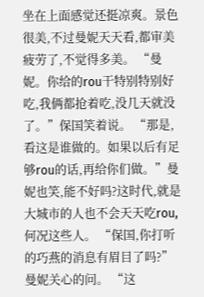坐在上面感觉还挺凉爽。景色很美,不过曼妮天天看,都审美疲劳了,不觉得多美。 “曼妮。你给的rou干特别特别好吃,我俩都抢着吃,没几天就没了。”保国笑着说。 “那是,看这是谁做的。如果以后有足够rou的话,再给你们做。”曼妮也笑,能不好吗?这时代,就是大城市的人也不会天天吃rou,何况这些人。 “保国,你打听的巧燕的消息有眉目了吗?”曼妮关心的问。 “这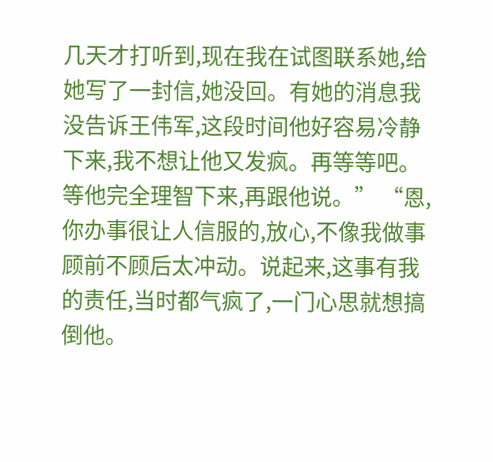几天才打听到,现在我在试图联系她,给她写了一封信,她没回。有她的消息我没告诉王伟军,这段时间他好容易冷静下来,我不想让他又发疯。再等等吧。等他完全理智下来,再跟他说。” “恩,你办事很让人信服的,放心,不像我做事顾前不顾后太冲动。说起来,这事有我的责任,当时都气疯了,一门心思就想搞倒他。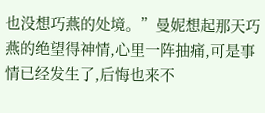也没想巧燕的处境。”曼妮想起那天巧燕的绝望得神情,心里一阵抽痛,可是事情已经发生了,后悔也来不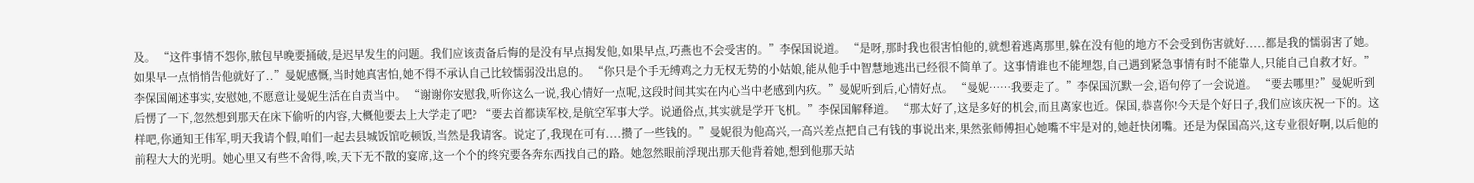及。 “这件事情不怨你,脓包早晚要捅破,是迟早发生的问题。我们应该责备后悔的是没有早点揭发他,如果早点,巧燕也不会受害的。”李保国说道。 “是呀,那时我也很害怕他的,就想着逃离那里,躲在没有他的地方不会受到伤害就好.....都是我的懦弱害了她。如果早一点悄悄告他就好了..”曼妮感慨,当时她真害怕,她不得不承认自己比较懦弱没出息的。 “你只是个手无缚鸡之力无权无势的小姑娘,能从他手中智慧地逃出已经很不简单了。这事情谁也不能埋怨,自己遇到紧急事情有时不能靠人,只能自己自救才好。”李保国阐述事实,安慰她,不愿意让曼妮生活在自责当中。 “谢谢你安慰我,听你这么一说,我心情好一点呢,这段时间其实在内心当中老感到内疚。”曼妮听到后,心情好点。 “曼妮……我要走了。”李保国沉默一会,语句停了一会说道。 “要去哪里?”曼妮听到后愣了一下,忽然想到那天在床下偷听的内容,大概他要去上大学走了吧? “要去首都读军校,是航空军事大学。说通俗点,其实就是学开飞机。”李保国解释道。 “那太好了,这是多好的机会,而且离家也近。保国,恭喜你!今天是个好日子,我们应该庆祝一下的。这样吧,你通知王伟军,明天我请个假,咱们一起去县城饭馆吃顿饭,当然是我请客。说定了,我现在可有....攒了一些钱的。”曼妮很为他高兴,一高兴差点把自己有钱的事说出来,果然张师傅担心她嘴不牢是对的,她赶快闭嘴。还是为保国高兴,这专业很好啊,以后他的前程大大的光明。她心里又有些不舍得,唉,天下无不散的宴席,这一个个的终究要各奔东西找自己的路。她忽然眼前浮现出那天他背着她,想到他那天站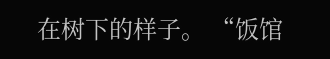在树下的样子。 “饭馆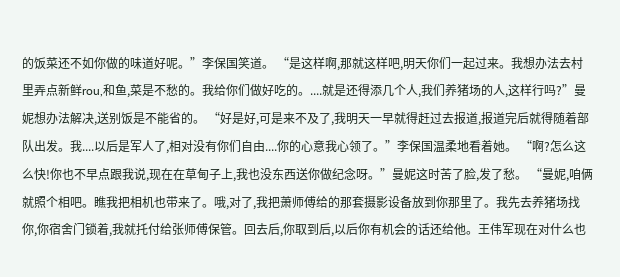的饭菜还不如你做的味道好呢。”李保国笑道。 “是这样啊,那就这样吧,明天你们一起过来。我想办法去村里弄点新鲜rou,和鱼,菜是不愁的。我给你们做好吃的。....就是还得添几个人,我们养猪场的人,这样行吗?”曼妮想办法解决,送别饭是不能省的。 “好是好,可是来不及了,我明天一早就得赶过去报道,报道完后就得随着部队出发。我....以后是军人了,相对没有你们自由....你的心意我心领了。”李保国温柔地看着她。 “啊?怎么这么快!你也不早点跟我说,现在在草甸子上,我也没东西送你做纪念呀。”曼妮这时苦了脸,发了愁。 “曼妮,咱俩就照个相吧。瞧我把相机也带来了。哦,对了,我把萧师傅给的那套摄影设备放到你那里了。我先去养猪场找你,你宿舍门锁着,我就托付给张师傅保管。回去后,你取到后,以后你有机会的话还给他。王伟军现在对什么也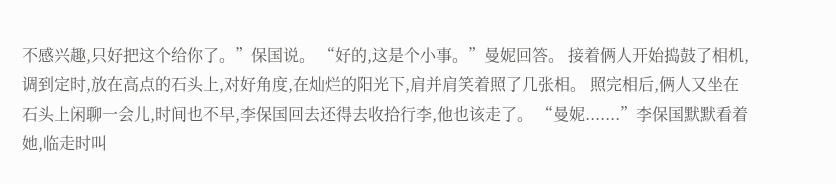不感兴趣,只好把这个给你了。”保国说。 “好的,这是个小事。”曼妮回答。 接着俩人开始捣鼓了相机,调到定时,放在高点的石头上,对好角度,在灿烂的阳光下,肩并肩笑着照了几张相。 照完相后,俩人又坐在石头上闲聊一会儿,时间也不早,李保国回去还得去收拾行李,他也该走了。 “曼妮.......”李保国默默看着她,临走时叫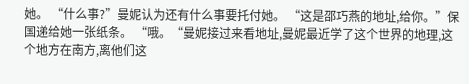她。 “什么事?”曼妮认为还有什么事要托付她。 “这是邵巧燕的地址,给你。”保国递给她一张纸条。 “哦。“曼妮接过来看地址,曼妮最近学了这个世界的地理,这个地方在南方,离他们这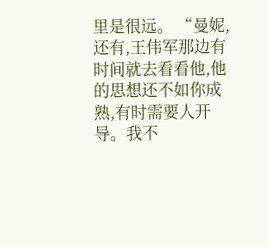里是很远。 “曼妮,还有,王伟军那边有时间就去看看他,他的思想还不如你成熟,有时需要人开导。我不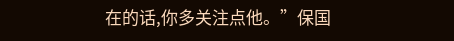在的话,你多关注点他。”保国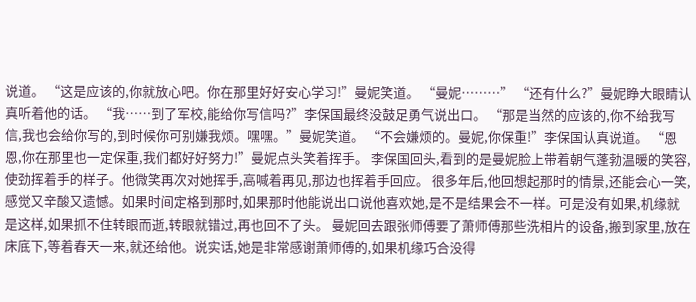说道。 “这是应该的,你就放心吧。你在那里好好安心学习!”曼妮笑道。 “曼妮………” “还有什么?”曼妮睁大眼睛认真听着他的话。 “我……到了军校,能给你写信吗?”李保国最终没鼓足勇气说出口。 “那是当然的应该的,你不给我写信,我也会给你写的,到时候你可别嫌我烦。嘿嘿。”曼妮笑道。 “不会嫌烦的。曼妮,你保重!”李保国认真说道。 “恩恩,你在那里也一定保重,我们都好好努力!”曼妮点头笑着挥手。 李保国回头,看到的是曼妮脸上带着朝气蓬勃温暖的笑容,使劲挥着手的样子。他微笑再次对她挥手,高喊着再见,那边也挥着手回应。 很多年后,他回想起那时的情景,还能会心一笑,感觉又辛酸又遗憾。如果时间定格到那时,如果那时他能说出口说他喜欢她,是不是结果会不一样。可是没有如果,机缘就是这样,如果抓不住转眼而逝,转眼就错过,再也回不了头。 曼妮回去跟张师傅要了萧师傅那些洗相片的设备,搬到家里,放在床底下,等着春天一来,就还给他。说实话,她是非常感谢萧师傅的,如果机缘巧合没得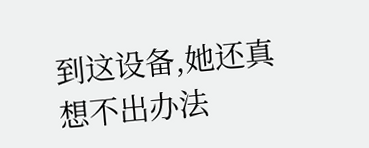到这设备,她还真想不出办法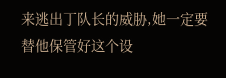来逃出丁队长的威胁,她一定要替他保管好这个设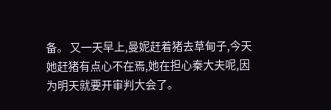备。 又一天早上,曼妮赶着猪去草甸子,今天她赶猪有点心不在焉,她在担心秦大夫呢,因为明天就要开审判大会了。